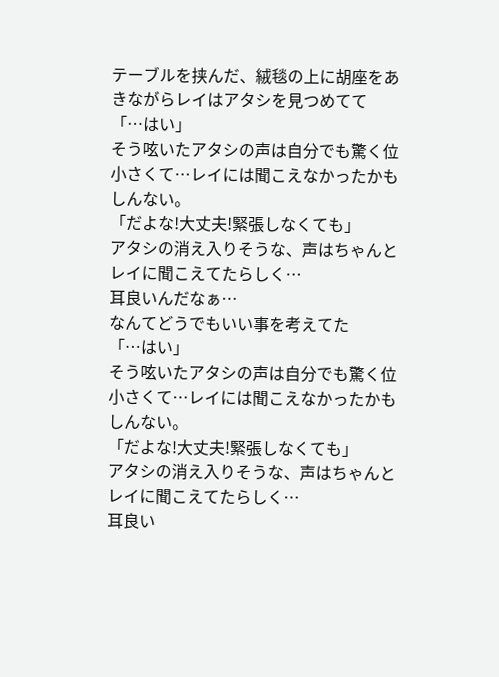テーブルを挟んだ、絨毯の上に胡座をあきながらレイはアタシを見つめてて
「…はい」
そう呟いたアタシの声は自分でも驚く位小さくて…レイには聞こえなかったかもしんない。
「だよな!大丈夫!緊張しなくても」
アタシの消え入りそうな、声はちゃんとレイに聞こえてたらしく…
耳良いんだなぁ…
なんてどうでもいい事を考えてた
「…はい」
そう呟いたアタシの声は自分でも驚く位小さくて…レイには聞こえなかったかもしんない。
「だよな!大丈夫!緊張しなくても」
アタシの消え入りそうな、声はちゃんとレイに聞こえてたらしく…
耳良い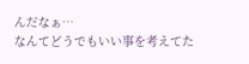んだなぁ…
なんてどうでもいい事を考えてた